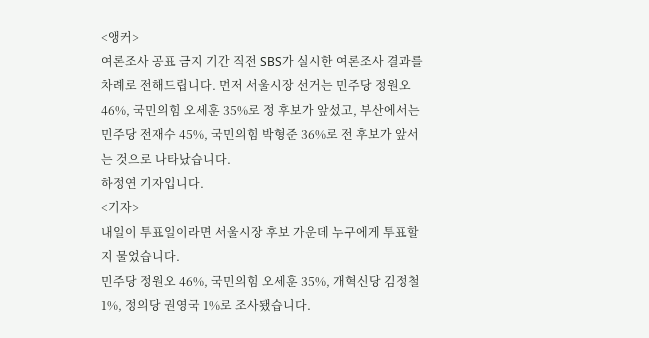<앵커>
여론조사 공표 금지 기간 직전 SBS가 실시한 여론조사 결과를 차례로 전해드립니다. 먼저 서울시장 선거는 민주당 정원오 46%, 국민의힘 오세훈 35%로 정 후보가 앞섰고, 부산에서는 민주당 전재수 45%, 국민의힘 박형준 36%로 전 후보가 앞서는 것으로 나타났습니다.
하정연 기자입니다.
<기자>
내일이 투표일이라면 서울시장 후보 가운데 누구에게 투표할지 물었습니다.
민주당 정원오 46%, 국민의힘 오세훈 35%, 개혁신당 김정철 1%, 정의당 권영국 1%로 조사됐습니다.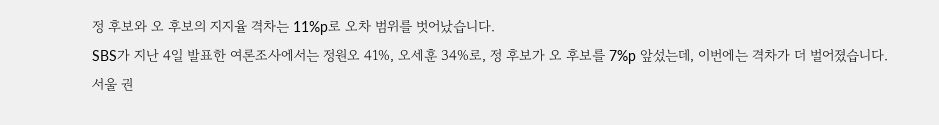정 후보와 오 후보의 지지율 격차는 11%p로 오차 범위를 벗어났습니다.
SBS가 지난 4일 발표한 여론조사에서는 정원오 41%, 오세훈 34%로, 정 후보가 오 후보를 7%p 앞섰는데, 이번에는 격차가 더 벌어졌습니다.
서울 권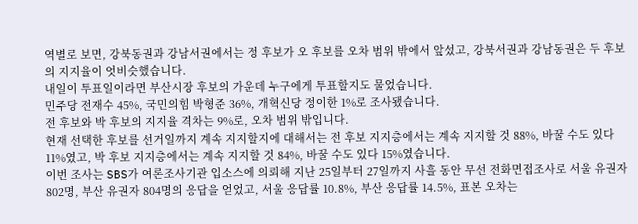역별로 보면, 강북동권과 강남서권에서는 정 후보가 오 후보를 오차 범위 밖에서 앞섰고, 강북서권과 강남동권은 두 후보의 지지율이 엇비슷했습니다.
내일이 투표일이라면 부산시장 후보의 가운데 누구에게 투표할지도 물었습니다.
민주당 전재수 45%, 국민의힘 박형준 36%, 개혁신당 정이한 1%로 조사됐습니다.
전 후보와 박 후보의 지지율 격차는 9%로, 오차 범위 밖입니다.
현재 선택한 후보를 선거일까지 계속 지지할지에 대해서는 전 후보 지지층에서는 계속 지지할 것 88%, 바꿀 수도 있다 11%였고, 박 후보 지지층에서는 계속 지지할 것 84%, 바꿀 수도 있다 15%였습니다.
이번 조사는 SBS가 여론조사기관 입소스에 의뢰해 지난 25일부터 27일까지 사흘 동안 무선 전화면접조사로 서울 유권자 802명, 부산 유권자 804명의 응답을 얻었고, 서울 응답률 10.8%, 부산 응답률 14.5%, 표본 오차는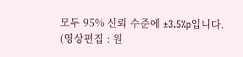모두 95% 신뢰 수준에 ±3.5%p입니다.
(영상편집 : 원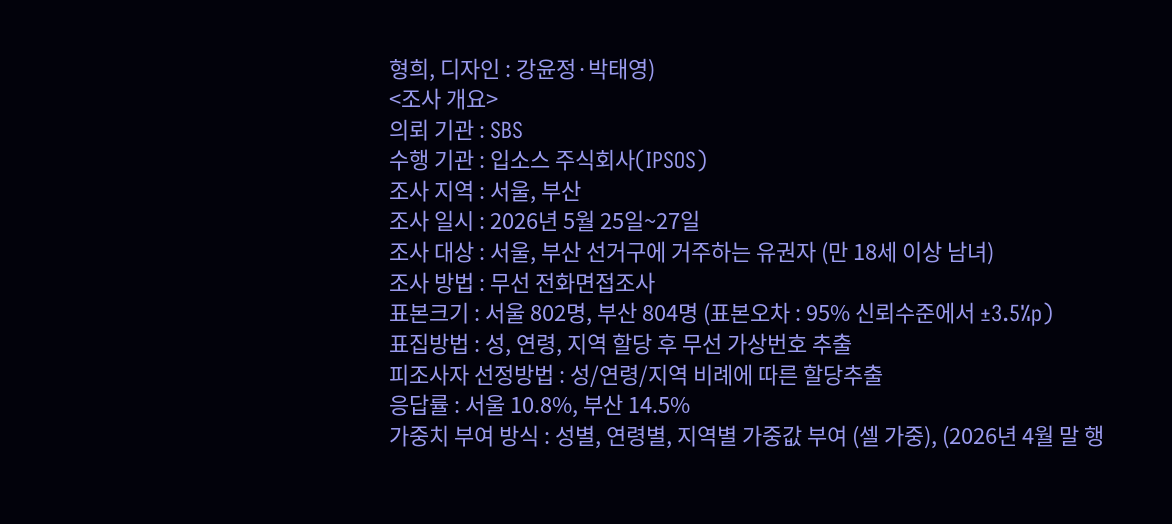형희, 디자인 : 강윤정·박태영)
<조사 개요>
의뢰 기관 : SBS
수행 기관 : 입소스 주식회사(IPSOS)
조사 지역 : 서울, 부산
조사 일시 : 2026년 5월 25일~27일
조사 대상 : 서울, 부산 선거구에 거주하는 유권자 (만 18세 이상 남녀)
조사 방법 : 무선 전화면접조사
표본크기 : 서울 802명, 부산 804명 (표본오차 : 95% 신뢰수준에서 ±3.5%p)
표집방법 : 성, 연령, 지역 할당 후 무선 가상번호 추출
피조사자 선정방법 : 성/연령/지역 비례에 따른 할당추출
응답률 : 서울 10.8%, 부산 14.5%
가중치 부여 방식 : 성별, 연령별, 지역별 가중값 부여 (셀 가중), (2026년 4월 말 행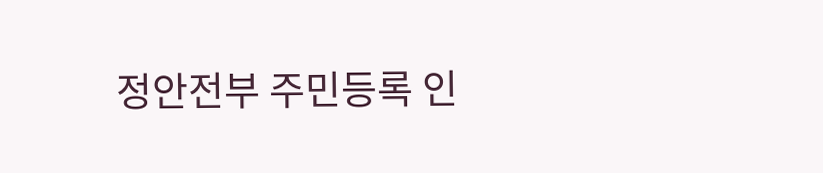정안전부 주민등록 인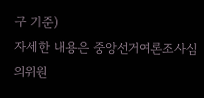구 기준)
자세한 내용은 중앙선거여론조사심의위원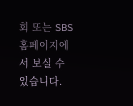회 또는 SBS 홈페이지에서 보실 수 있습니다.